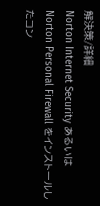解決策/詳細
Norton Internet Security あるいは Norton Personal Firewall をインストールしたコン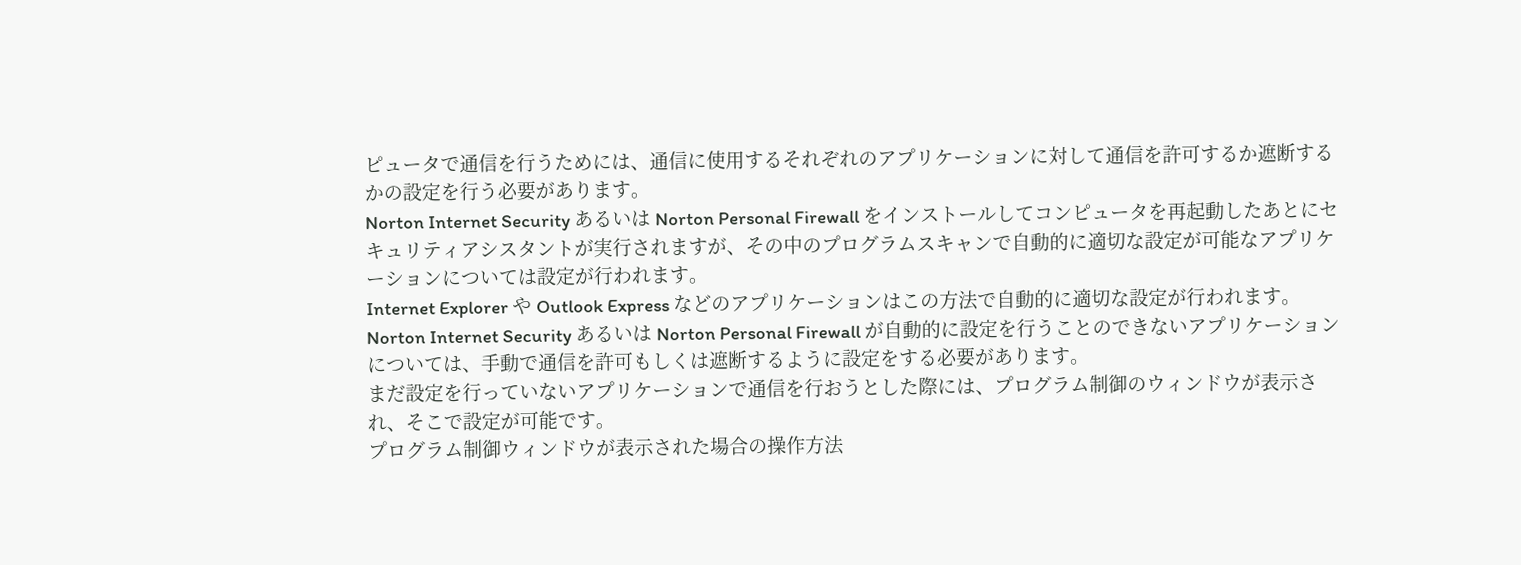ピュータで通信を行うためには、通信に使用するそれぞれのアプリケーションに対して通信を許可するか遮断するかの設定を行う必要があります。
Norton Internet Security あるいは Norton Personal Firewall をインストールしてコンピュータを再起動したあとにセキュリティアシスタントが実行されますが、その中のプログラムスキャンで自動的に適切な設定が可能なアプリケーションについては設定が行われます。
Internet Explorer や Outlook Express などのアプリケーションはこの方法で自動的に適切な設定が行われます。
Norton Internet Security あるいは Norton Personal Firewall が自動的に設定を行うことのできないアプリケーションについては、手動で通信を許可もしくは遮断するように設定をする必要があります。
まだ設定を行っていないアプリケーションで通信を行おうとした際には、プログラム制御のウィンドウが表示され、そこで設定が可能です。
プログラム制御ウィンドウが表示された場合の操作方法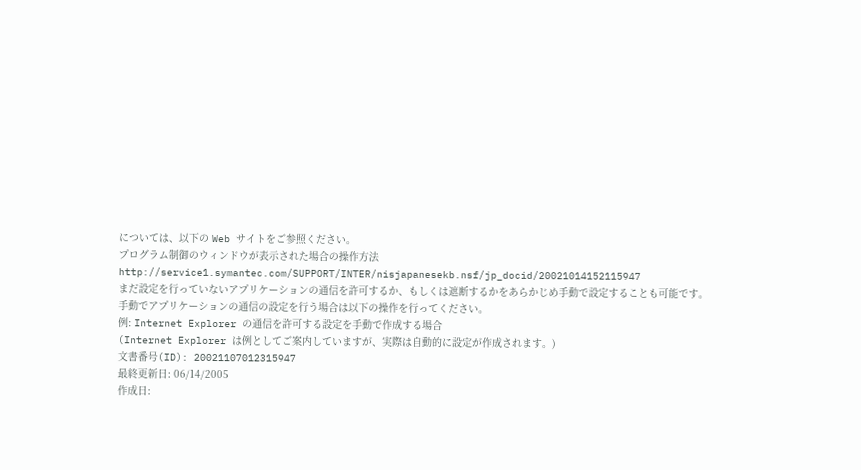については、以下の Web サイトをご参照ください。
プログラム制御のウィンドウが表示された場合の操作方法
http://service1.symantec.com/SUPPORT/INTER/nisjapanesekb.nsf/jp_docid/20021014152115947
まだ設定を行っていないアプリケーションの通信を許可するか、もしくは遮断するかをあらかじめ手動で設定することも可能です。
手動でアプリケーションの通信の設定を行う場合は以下の操作を行ってください。
例: Internet Explorer の通信を許可する設定を手動で作成する場合
(Internet Explorer は例としてご案内していますが、実際は自動的に設定が作成されます。)
文書番号(ID): 20021107012315947
最終更新日: 06/14/2005
作成日: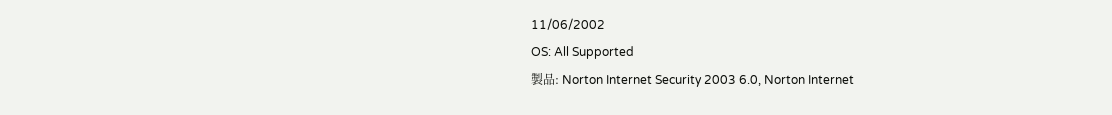11/06/2002
OS: All Supported
製品: Norton Internet Security 2003 6.0, Norton Internet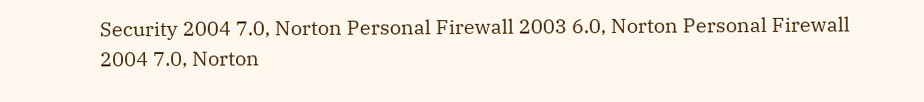Security 2004 7.0, Norton Personal Firewall 2003 6.0, Norton Personal Firewall 2004 7.0, Norton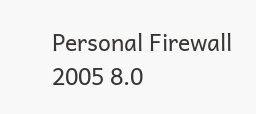Personal Firewall 2005 8.0